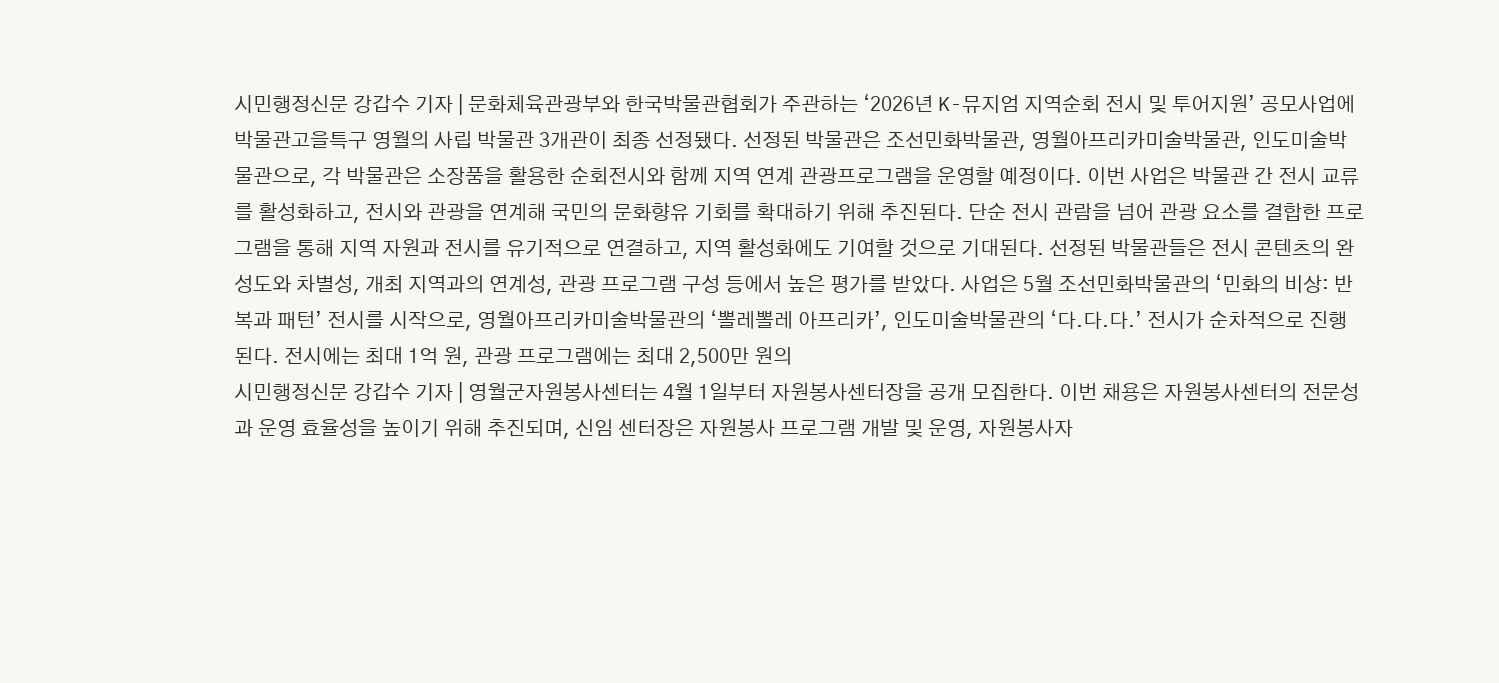시민행정신문 강갑수 기자 | 문화체육관광부와 한국박물관협회가 주관하는 ‘2026년 K-뮤지엄 지역순회 전시 및 투어지원’ 공모사업에 박물관고을특구 영월의 사립 박물관 3개관이 최종 선정됐다. 선정된 박물관은 조선민화박물관, 영월아프리카미술박물관, 인도미술박물관으로, 각 박물관은 소장품을 활용한 순회전시와 함께 지역 연계 관광프로그램을 운영할 예정이다. 이번 사업은 박물관 간 전시 교류를 활성화하고, 전시와 관광을 연계해 국민의 문화향유 기회를 확대하기 위해 추진된다. 단순 전시 관람을 넘어 관광 요소를 결합한 프로그램을 통해 지역 자원과 전시를 유기적으로 연결하고, 지역 활성화에도 기여할 것으로 기대된다. 선정된 박물관들은 전시 콘텐츠의 완성도와 차별성, 개최 지역과의 연계성, 관광 프로그램 구성 등에서 높은 평가를 받았다. 사업은 5월 조선민화박물관의 ‘민화의 비상: 반복과 패턴’ 전시를 시작으로, 영월아프리카미술박물관의 ‘뽈레뽈레 아프리카’, 인도미술박물관의 ‘다.다.다.’ 전시가 순차적으로 진행된다. 전시에는 최대 1억 원, 관광 프로그램에는 최대 2,500만 원의
시민행정신문 강갑수 기자 | 영월군자원봉사센터는 4월 1일부터 자원봉사센터장을 공개 모집한다. 이번 채용은 자원봉사센터의 전문성과 운영 효율성을 높이기 위해 추진되며, 신임 센터장은 자원봉사 프로그램 개발 및 운영, 자원봉사자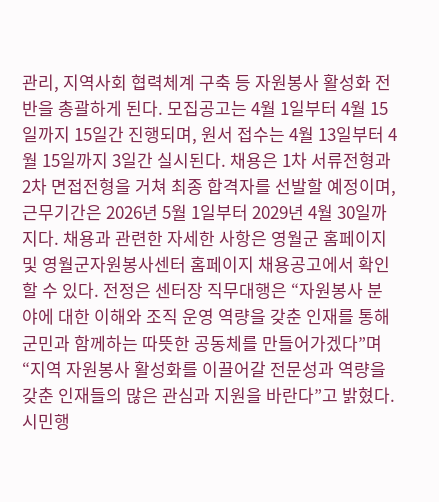관리, 지역사회 협력체계 구축 등 자원봉사 활성화 전반을 총괄하게 된다. 모집공고는 4월 1일부터 4월 15일까지 15일간 진행되며, 원서 접수는 4월 13일부터 4월 15일까지 3일간 실시된다. 채용은 1차 서류전형과 2차 면접전형을 거쳐 최종 합격자를 선발할 예정이며, 근무기간은 2026년 5월 1일부터 2029년 4월 30일까지다. 채용과 관련한 자세한 사항은 영월군 홈페이지 및 영월군자원봉사센터 홈페이지 채용공고에서 확인할 수 있다. 전정은 센터장 직무대행은 “자원봉사 분야에 대한 이해와 조직 운영 역량을 갖춘 인재를 통해 군민과 함께하는 따뜻한 공동체를 만들어가겠다”며 “지역 자원봉사 활성화를 이끌어갈 전문성과 역량을 갖춘 인재들의 많은 관심과 지원을 바란다”고 밝혔다.
시민행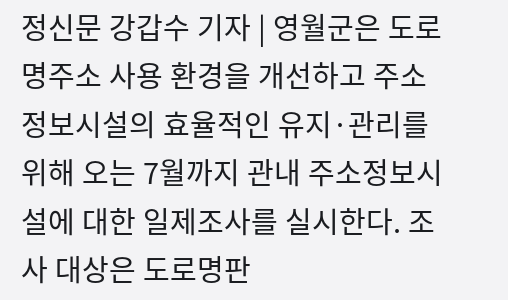정신문 강갑수 기자 | 영월군은 도로명주소 사용 환경을 개선하고 주소정보시설의 효율적인 유지·관리를 위해 오는 7월까지 관내 주소정보시설에 대한 일제조사를 실시한다. 조사 대상은 도로명판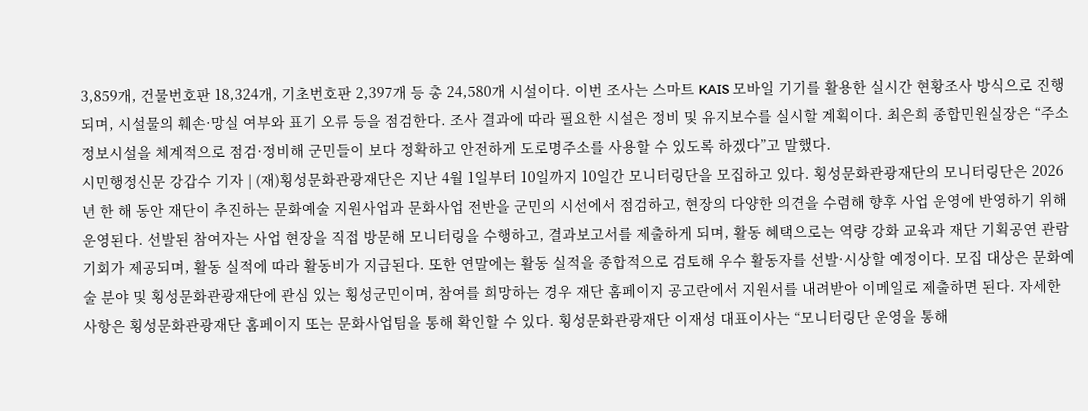3,859개, 건물번호판 18,324개, 기초번호판 2,397개 등 총 24,580개 시설이다. 이번 조사는 스마트 KAIS 모바일 기기를 활용한 실시간 현황조사 방식으로 진행되며, 시설물의 훼손·망실 여부와 표기 오류 등을 점검한다. 조사 결과에 따라 필요한 시설은 정비 및 유지보수를 실시할 계획이다. 최은희 종합민원실장은 “주소정보시설을 체계적으로 점검·정비해 군민들이 보다 정확하고 안전하게 도로명주소를 사용할 수 있도록 하겠다”고 말했다.
시민행정신문 강갑수 기자 | (재)횡성문화관광재단은 지난 4월 1일부터 10일까지 10일간 모니터링단을 모집하고 있다. 횡성문화관광재단의 모니터링단은 2026년 한 해 동안 재단이 추진하는 문화예술 지원사업과 문화사업 전반을 군민의 시선에서 점검하고, 현장의 다양한 의견을 수렴해 향후 사업 운영에 반영하기 위해 운영된다. 선발된 참여자는 사업 현장을 직접 방문해 모니터링을 수행하고, 결과보고서를 제출하게 되며, 활동 혜택으로는 역량 강화 교육과 재단 기획공연 관람 기회가 제공되며, 활동 실적에 따라 활동비가 지급된다. 또한 연말에는 활동 실적을 종합적으로 검토해 우수 활동자를 선발·시상할 예정이다. 모집 대상은 문화예술 분야 및 횡성문화관광재단에 관심 있는 횡성군민이며, 참여를 희망하는 경우 재단 홈페이지 공고란에서 지원서를 내려받아 이메일로 제출하면 된다. 자세한 사항은 횡성문화관광재단 홈페이지 또는 문화사업팀을 통해 확인할 수 있다. 횡성문화관광재단 이재성 대표이사는 “모니터링단 운영을 통해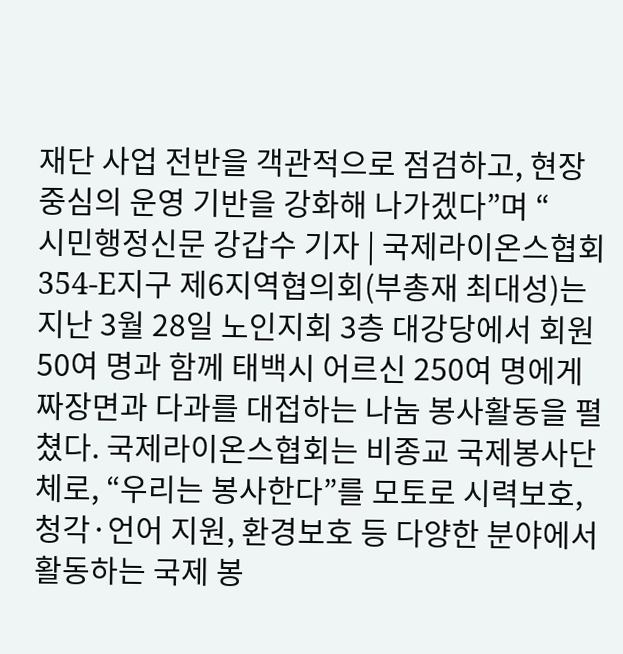재단 사업 전반을 객관적으로 점검하고, 현장 중심의 운영 기반을 강화해 나가겠다”며 “
시민행정신문 강갑수 기자 | 국제라이온스협회 354-E지구 제6지역협의회(부총재 최대성)는 지난 3월 28일 노인지회 3층 대강당에서 회원 50여 명과 함께 태백시 어르신 250여 명에게 짜장면과 다과를 대접하는 나눔 봉사활동을 펼쳤다. 국제라이온스협회는 비종교 국제봉사단체로, “우리는 봉사한다”를 모토로 시력보호, 청각·언어 지원, 환경보호 등 다양한 분야에서 활동하는 국제 봉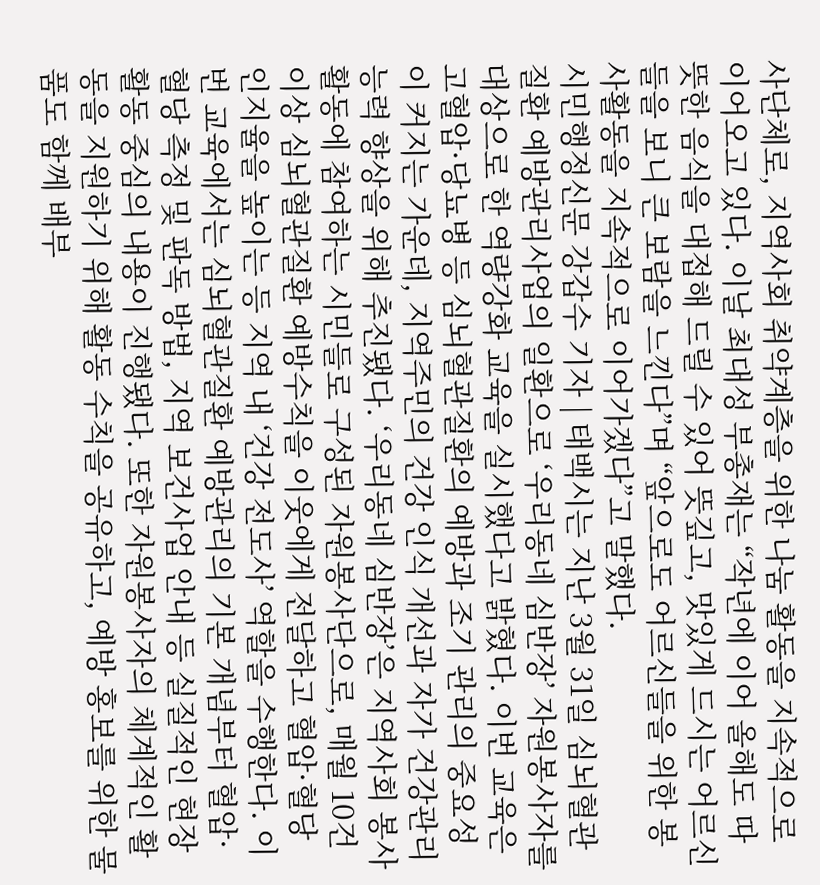사단체로, 지역사회 취약계층을 위한 나눔 활동을 지속적으로 이어오고 있다. 이날 최대성 부총재는 “작년에 이어 올해도 따뜻한 음식을 대접해 드릴 수 있어 뜻깊고, 맛있게 드시는 어르신들을 보니 큰 보람을 느낀다”며 “앞으로도 어르신들을 위한 봉사활동을 지속적으로 이어가겠다”고 말했다.
시민행정신문 강갑수 기자 | 태백시는 지난 3월 31일 심뇌혈관질환 예방관리사업의 일환으로 ‘우리동네 심반장’ 자원봉사자를 대상으로 한 역량강화 교육을 실시했다고 밝혔다. 이번 교육은 고혈압·당뇨병 등 심뇌혈관질환의 예방과 조기 관리의 중요성이 커지는 가운데, 지역주민의 건강 인식 개선과 자가 건강관리 능력 향상을 위해 추진됐다. ‘우리동네 심반장’은 지역사회 봉사활동에 참여하는 시민들로 구성된 자원봉사단으로, 매월 10건 이상 심뇌혈관질환 예방수칙을 이웃에게 전달하고 혈압·혈당 인지율을 높이는 등 지역 내 ‘건강 전도사’ 역할을 수행한다. 이번 교육에서는 심뇌혈관질환 예방관리의 기본 개념부터 혈압·혈당 측정 및 판독 방법, 지역 보건사업 안내 등 실질적인 현장 활동 중심의 내용이 진행됐다. 또한 자원봉사자의 체계적인 활동을 지원하기 위해 활동 수칙을 공유하고, 예방 홍보를 위한 물품도 함께 배부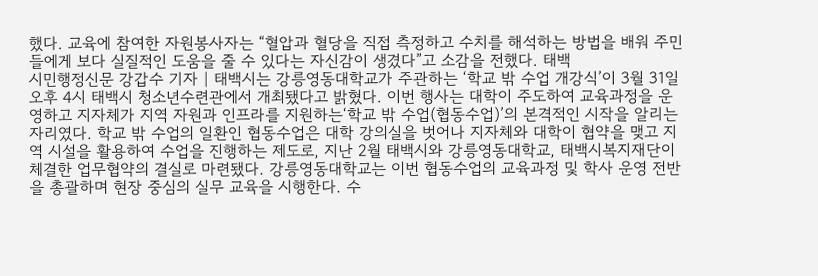했다. 교육에 참여한 자원봉사자는 “혈압과 혈당을 직접 측정하고 수치를 해석하는 방법을 배워 주민들에게 보다 실질적인 도움을 줄 수 있다는 자신감이 생겼다”고 소감을 전했다. 태백
시민행정신문 강갑수 기자 | 태백시는 강릉영동대학교가 주관하는 ‘학교 밖 수업 개강식’이 3월 31일 오후 4시 태백시 청소년수련관에서 개최됐다고 밝혔다. 이번 행사는 대학이 주도하여 교육과정을 운영하고 지자체가 지역 자원과 인프라를 지원하는‘학교 밖 수업(협동수업)’의 본격적인 시작을 알리는 자리였다. 학교 밖 수업의 일환인 협동수업은 대학 강의실을 벗어나 지자체와 대학이 협약을 맺고 지역 시설을 활용하여 수업을 진행하는 제도로, 지난 2월 태백시와 강릉영동대학교, 태백시복지재단이 체결한 업무협약의 결실로 마련됐다. 강릉영동대학교는 이번 협동수업의 교육과정 및 학사 운영 전반을 총괄하며 현장 중심의 실무 교육을 시행한다. 수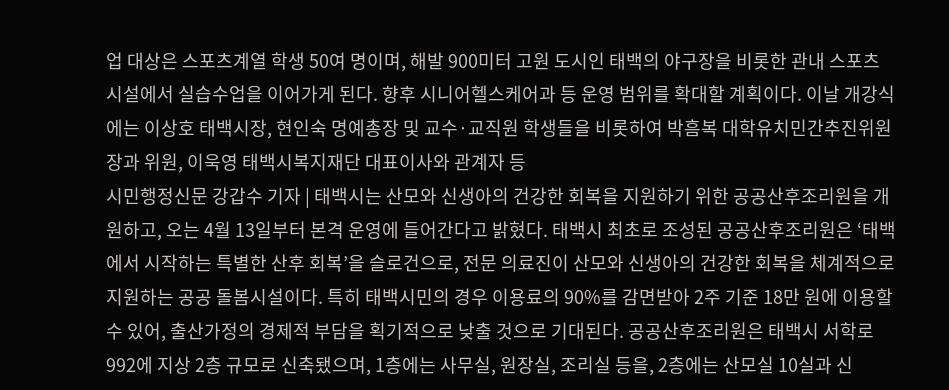업 대상은 스포츠계열 학생 50여 명이며, 해발 900미터 고원 도시인 태백의 야구장을 비롯한 관내 스포츠 시설에서 실습수업을 이어가게 된다. 향후 시니어헬스케어과 등 운영 범위를 확대할 계획이다. 이날 개강식에는 이상호 태백시장, 현인숙 명예총장 및 교수·교직원 학생들을 비롯하여 박흠복 대학유치민간추진위원장과 위원, 이욱영 태백시복지재단 대표이사와 관계자 등
시민행정신문 강갑수 기자 | 태백시는 산모와 신생아의 건강한 회복을 지원하기 위한 공공산후조리원을 개원하고, 오는 4월 13일부터 본격 운영에 들어간다고 밝혔다. 태백시 최초로 조성된 공공산후조리원은 ‘태백에서 시작하는 특별한 산후 회복’을 슬로건으로, 전문 의료진이 산모와 신생아의 건강한 회복을 체계적으로 지원하는 공공 돌봄시설이다. 특히 태백시민의 경우 이용료의 90%를 감면받아 2주 기준 18만 원에 이용할 수 있어, 출산가정의 경제적 부담을 획기적으로 낮출 것으로 기대된다. 공공산후조리원은 태백시 서학로 992에 지상 2층 규모로 신축됐으며, 1층에는 사무실, 원장실, 조리실 등을, 2층에는 산모실 10실과 신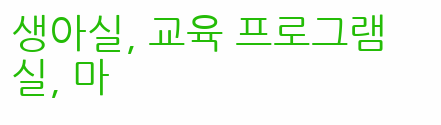생아실, 교육 프로그램실, 마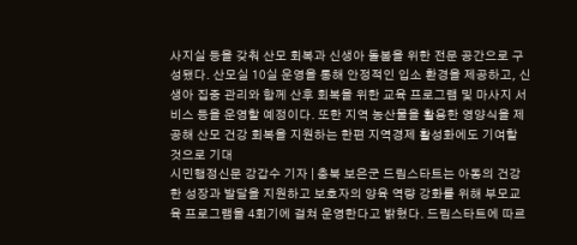사지실 등을 갖춰 산모 회복과 신생아 돌봄을 위한 전문 공간으로 구성됐다. 산모실 10실 운영을 통해 안정적인 입소 환경을 제공하고, 신생아 집중 관리와 함께 산후 회복을 위한 교육 프로그램 및 마사지 서비스 등을 운영할 예정이다. 또한 지역 농산물을 활용한 영양식을 제공해 산모 건강 회복을 지원하는 한편 지역경제 활성화에도 기여할 것으로 기대
시민행정신문 강갑수 기자 | 충북 보은군 드림스타트는 아동의 건강한 성장과 발달을 지원하고 보호자의 양육 역량 강화를 위해 부모교육 프로그램을 4회기에 걸쳐 운영한다고 밝혔다. 드림스타트에 따르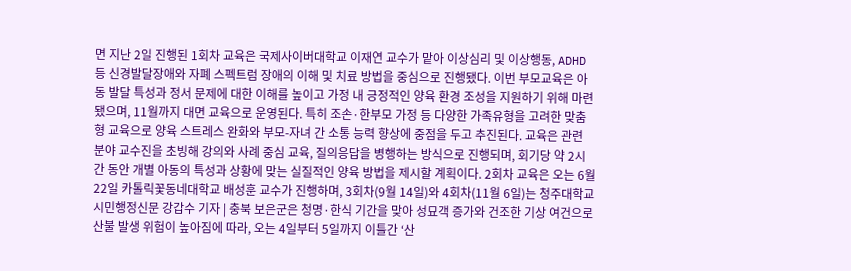면 지난 2일 진행된 1회차 교육은 국제사이버대학교 이재연 교수가 맡아 이상심리 및 이상행동, ADHD 등 신경발달장애와 자폐 스펙트럼 장애의 이해 및 치료 방법을 중심으로 진행됐다. 이번 부모교육은 아동 발달 특성과 정서 문제에 대한 이해를 높이고 가정 내 긍정적인 양육 환경 조성을 지원하기 위해 마련됐으며, 11월까지 대면 교육으로 운영된다. 특히 조손·한부모 가정 등 다양한 가족유형을 고려한 맞춤형 교육으로 양육 스트레스 완화와 부모-자녀 간 소통 능력 향상에 중점을 두고 추진된다. 교육은 관련 분야 교수진을 초빙해 강의와 사례 중심 교육, 질의응답을 병행하는 방식으로 진행되며, 회기당 약 2시간 동안 개별 아동의 특성과 상황에 맞는 실질적인 양육 방법을 제시할 계획이다. 2회차 교육은 오는 6월 22일 카톨릭꽃동네대학교 배성훈 교수가 진행하며, 3회차(9월 14일)와 4회차(11월 6일)는 청주대학교
시민행정신문 강갑수 기자 | 충북 보은군은 청명·한식 기간을 맞아 성묘객 증가와 건조한 기상 여건으로 산불 발생 위험이 높아짐에 따라, 오는 4일부터 5일까지 이틀간 ‘산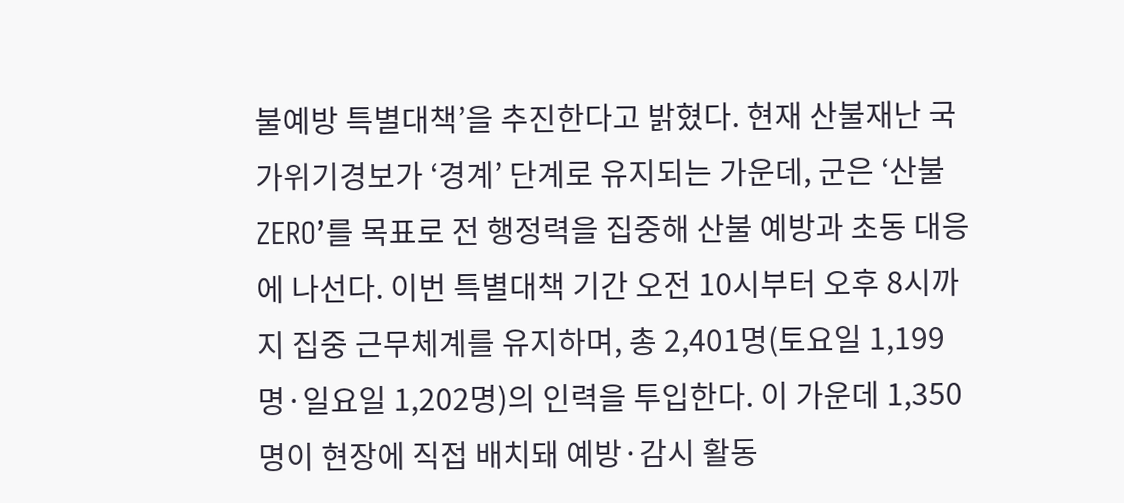불예방 특별대책’을 추진한다고 밝혔다. 현재 산불재난 국가위기경보가 ‘경계’ 단계로 유지되는 가운데, 군은 ‘산불 ZERO’를 목표로 전 행정력을 집중해 산불 예방과 초동 대응에 나선다. 이번 특별대책 기간 오전 10시부터 오후 8시까지 집중 근무체계를 유지하며, 총 2,401명(토요일 1,199명·일요일 1,202명)의 인력을 투입한다. 이 가운데 1,350명이 현장에 직접 배치돼 예방·감시 활동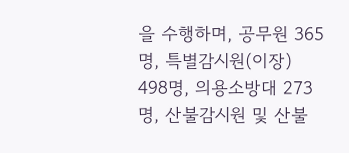을 수행하며, 공무원 365명, 특별감시원(이장) 498명, 의용소방대 273명, 산불감시원 및 산불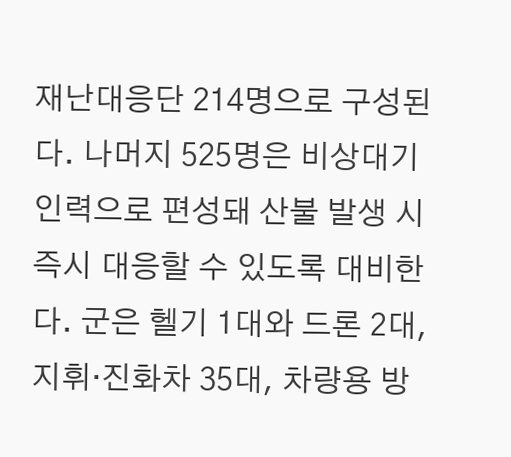재난대응단 214명으로 구성된다. 나머지 525명은 비상대기 인력으로 편성돼 산불 발생 시 즉시 대응할 수 있도록 대비한다. 군은 헬기 1대와 드론 2대, 지휘·진화차 35대, 차량용 방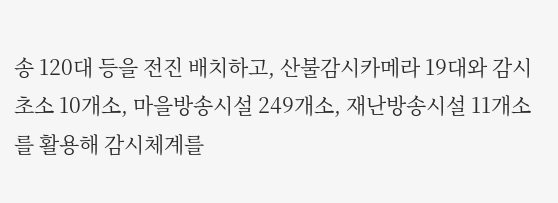송 120대 등을 전진 배치하고, 산불감시카메라 19대와 감시초소 10개소, 마을방송시설 249개소, 재난방송시설 11개소를 활용해 감시체계를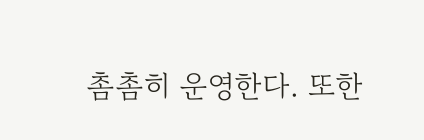촘촘히 운영한다. 또한